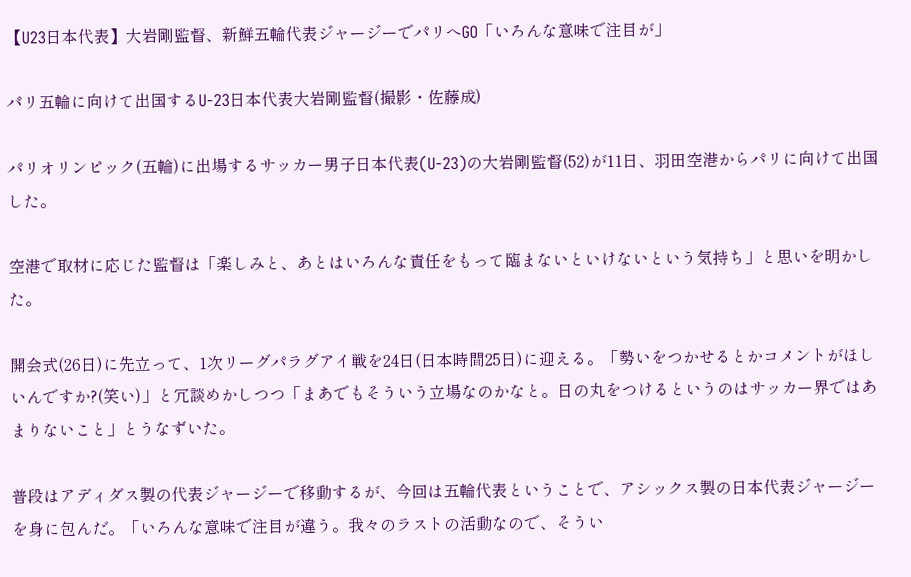【U23日本代表】大岩剛監督、新鮮五輪代表ジャージーでパリへGO「いろんな意味で注目が」

パリ五輪に向けて出国するU-23日本代表大岩剛監督(撮影・佐藤成)

パリオリンピック(五輪)に出場するサッカー男子日本代表(U-23)の大岩剛監督(52)が11日、羽田空港からパリに向けて出国した。

空港で取材に応じた監督は「楽しみと、あとはいろんな責任をもって臨まないといけないという気持ち」と思いを明かした。

開会式(26日)に先立って、1次リーグパラグアイ戦を24日(日本時間25日)に迎える。「勢いをつかせるとかコメントがほしいんですか?(笑い)」と冗談めかしつつ「まあでもそういう立場なのかなと。日の丸をつけるというのはサッカー界ではあまりないこと」とうなずいた。

普段はアディダス製の代表ジャージーで移動するが、今回は五輪代表ということで、アシックス製の日本代表ジャージーを身に包んだ。「いろんな意味で注目が違う。我々のラストの活動なので、そうい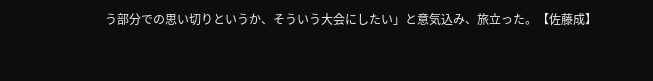う部分での思い切りというか、そういう大会にしたい」と意気込み、旅立った。【佐藤成】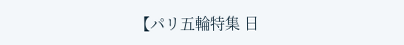【パリ五輪特集 日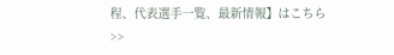程、代表選手一覧、最新情報】はこちら>>